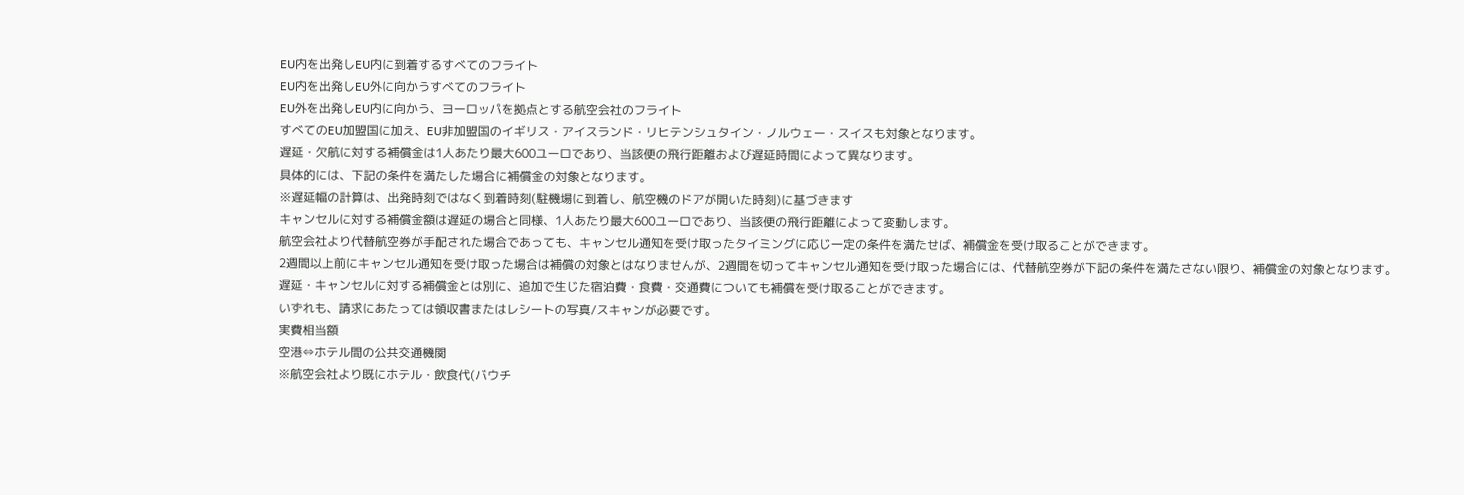EU内を出発しEU内に到着するすべてのフライト
EU内を出発しEU外に向かうすべてのフライト
EU外を出発しEU内に向かう、ヨーロッパを拠点とする航空会社のフライト
すべてのEU加盟国に加え、EU非加盟国のイギリス・アイスランド・リヒテンシュタイン・ノルウェー・スイスも対象となります。
遅延・欠航に対する補償金は1人あたり最大600ユーロであり、当該便の飛行距離および遅延時間によって異なります。
具体的には、下記の条件を満たした場合に補償金の対象となります。
※遅延幅の計算は、出発時刻ではなく到着時刻(駐機場に到着し、航空機のドアが開いた時刻)に基づきます
キャンセルに対する補償金額は遅延の場合と同様、1人あたり最大600ユーロであり、当該便の飛行距離によって変動します。
航空会社より代替航空券が手配された場合であっても、キャンセル通知を受け取ったタイミングに応じ一定の条件を満たせば、補償金を受け取ることができます。
2週間以上前にキャンセル通知を受け取った場合は補償の対象とはなりませんが、2週間を切ってキャンセル通知を受け取った場合には、代替航空券が下記の条件を満たさない限り、補償金の対象となります。
遅延・キャンセルに対する補償金とは別に、追加で生じた宿泊費・食費・交通費についても補償を受け取ることができます。
いずれも、請求にあたっては領収書またはレシートの写真/スキャンが必要です。
実費相当額
空港⇔ホテル間の公共交通機関
※航空会社より既にホテル・飲食代(バウチ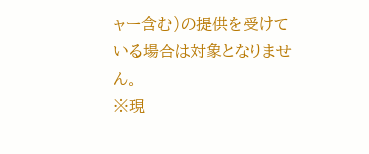ャー含む)の提供を受けている場合は対象となりません。
※現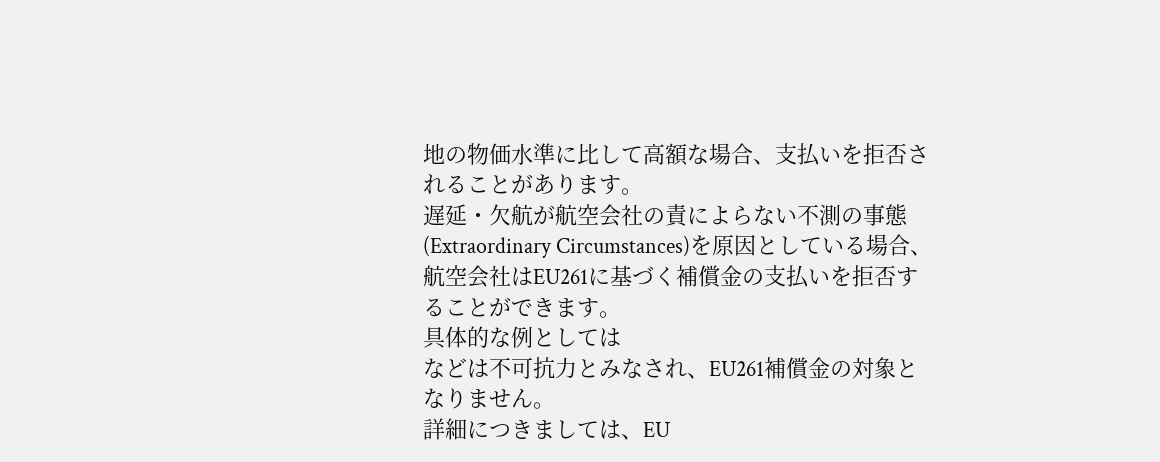地の物価水準に比して高額な場合、支払いを拒否されることがあります。
遅延・欠航が航空会社の責によらない不測の事態(Extraordinary Circumstances)を原因としている場合、航空会社はEU261に基づく補償金の支払いを拒否することができます。
具体的な例としては
などは不可抗力とみなされ、EU261補償金の対象となりません。
詳細につきましては、EU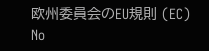欧州委員会のEU規則 (EC) No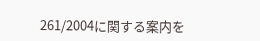261/2004に関する案内を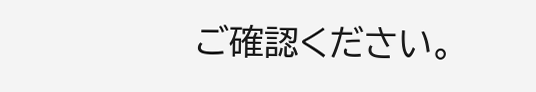ご確認ください。